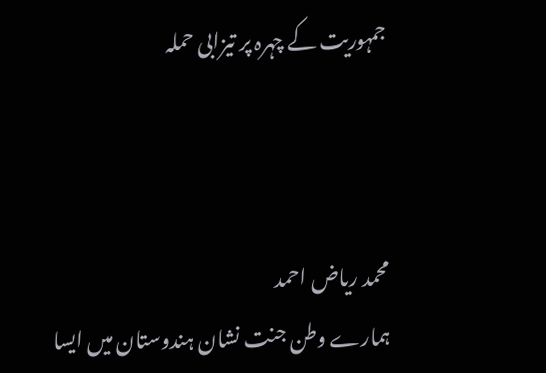جمہوریت کے چہرہ پر تیزابی حملہ



محمد ریاض احمد
ہمارے وطن جنت نشان ہندوستان میں ایسا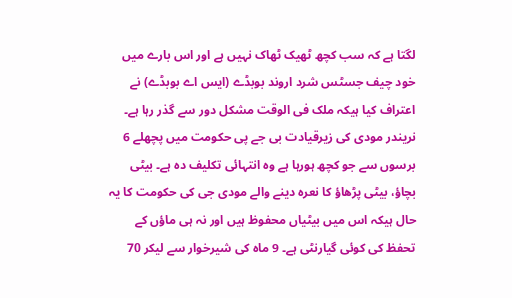لگتا ہے کہ سب کچھ ٹھیک ٹھاک نہیں ہے اور اس بارے میں خود چیف جسٹس شرد اروند بوبڈے (ایس اے بوبڈے) نے اعتراف کیا ہیکہ ملک فی الوقت مشکل دور سے گذر رہا ہے۔ نریندر مودی کی زیرقیادت بی جے پی حکومت میں پچھلے 6 برسوں سے جو کچھ ہورہا ہے وہ انتہائی تکلیف دہ ہے۔ بیٹی بچاؤ، بیٹی پڑھاؤ کا نعرہ دینے والے مودی جی کی حکومت کا یہ حال ہیکہ اس میں بیٹیاں محفوظ ہیں اور نہ ہی ماؤں کے تحفظ کی کوئی گیارنٹی ہے۔ 9 ماہ کی شیرخوار سے لیکر 70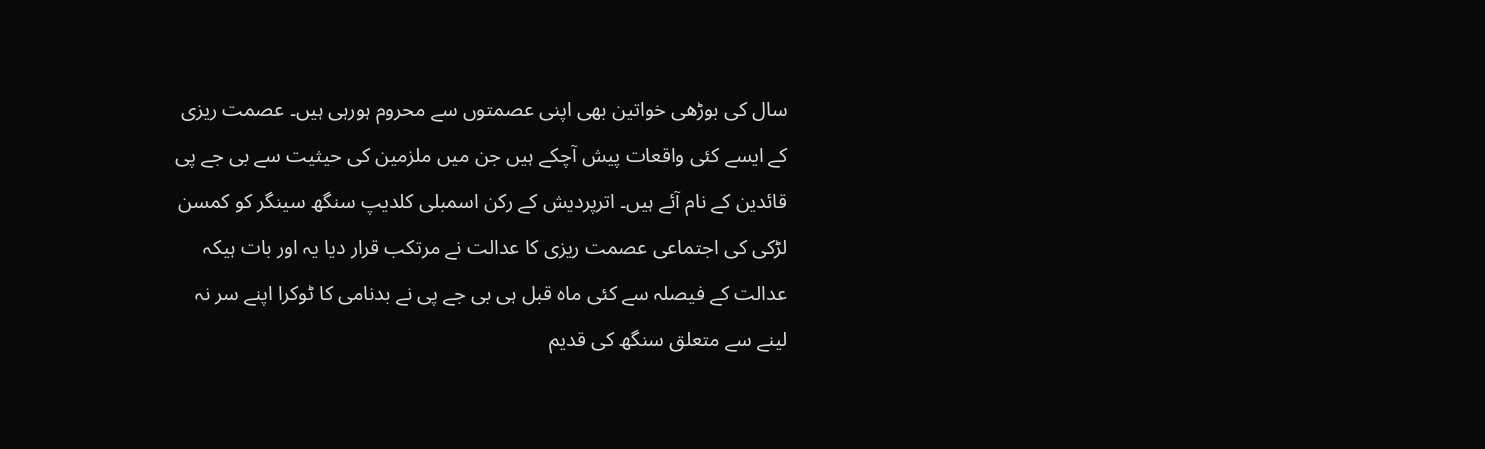سال کی بوڑھی خواتین بھی اپنی عصمتوں سے محروم ہورہی ہیں۔ عصمت ریزی کے ایسے کئی واقعات پیش آچکے ہیں جن میں ملزمین کی حیثیت سے بی جے پی قائدین کے نام آئے ہیں۔ اترپردیش کے رکن اسمبلی کلدیپ سنگھ سینگر کو کمسن لڑکی کی اجتماعی عصمت ریزی کا عدالت نے مرتکب قرار دیا یہ اور بات ہیکہ عدالت کے فیصلہ سے کئی ماہ قبل ہی بی جے پی نے بدنامی کا ٹوکرا اپنے سر نہ لینے سے متعلق سنگھ کی قدیم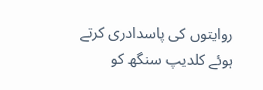روایتوں کی پاسدادری کرتے ہوئے کلدیپ سنگھ کو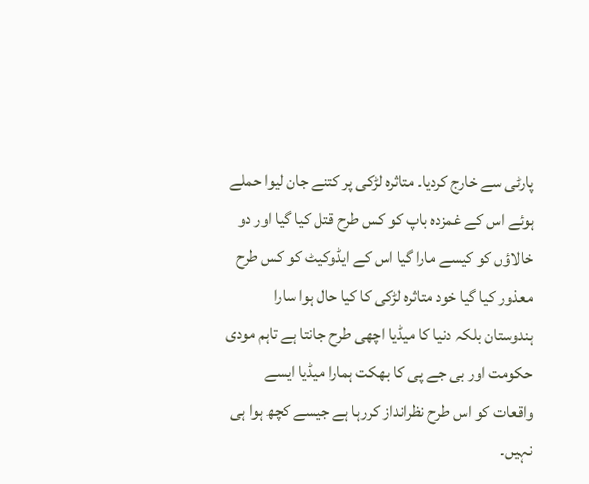پارٹی سے خارج کردیا۔ متاثرہ لڑکی پر کتنے جان لیوا حملے ہوئے اس کے غمزدہ باپ کو کس طرح قتل کیا گیا اور دو خالاؤں کو کیسے مارا گیا اس کے ایڈوکیٹ کو کس طرح معذور کیا گیا خود متاثرہ لڑکی کا کیا حال ہوا سارا ہندوستان بلکہ دنیا کا میڈیا اچھی طرح جانتا ہے تاہم مودی حکومت اور بی جے پی کا بھکت ہمارا میڈیا ایسے واقعات کو اس طرح نظرانداز کررہا ہے جیسے کچھ ہوا ہی نہیں۔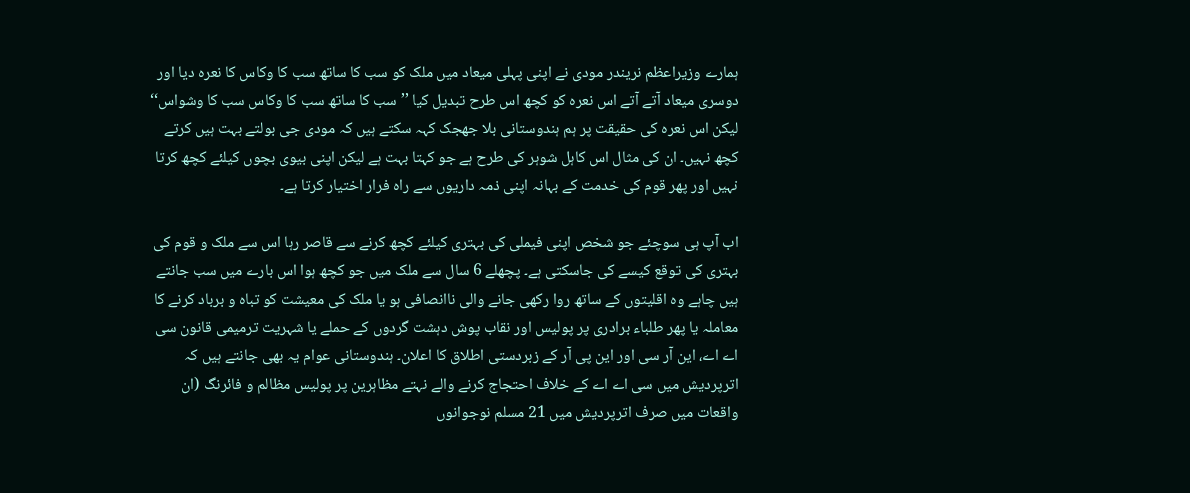ہمارے وزیراعظم نریندر مودی نے اپنی پہلی میعاد میں ملک کو سب کا ساتھ سب کا وکاس کا نعرہ دیا اور دوسری میعاد آتے آتے اس نعرہ کو کچھ اس طرح تبدیل کیا ’’سب کا ساتھ سب کا وکاس سب کا وشواس‘‘ لیکن اس نعرہ کی حقیقت پر ہم ہندوستانی بلا جھجک کہہ سکتے ہیں کہ مودی جی بولتے بہت ہیں کرتے کچھ نہیں۔ ان کی مثال اس کاہل شوہر کی طرح ہے جو کہتا بہت ہے لیکن اپنی بیوی بچوں کیلئے کچھ کرتا نہیں اور پھر قوم کی خدمت کے بہانہ اپنی ذمہ داریوں سے راہ فرار اختیار کرتا ہے۔

اب آپ ہی سوچئے جو شخص اپنی فیملی کی بہتری کیلئے کچھ کرنے سے قاصر رہا اس سے ملک و قوم کی بہتری کی توقع کیسے کی جاسکتی ہے۔ پچھلے 6 سال سے ملک میں جو کچھ ہوا اس بارے میں سب جانتے ہیں چاہے وہ اقلیتوں کے ساتھ روا رکھی جانے والی ناانصافی ہو یا ملک کی معیشت کو تباہ و برباد کرنے کا معاملہ یا پھر طلباء برادری پر پولیس اور نقاب پوش دہشت گردوں کے حملے یا شہریت ترمیمی قانون سی اے اے، این آر سی اور این پی آر کے زبردستی اطلاق کا اعلان۔ ہندوستانی عوام یہ بھی جانتے ہیں کہ اترپردیش میں سی اے اے کے خلاف احتجاج کرنے والے نہتے مظاہرین پر پولیس مظالم و فائرنگ (ان واقعات میں صرف اترپردیش میں 21 مسلم نوجوانوں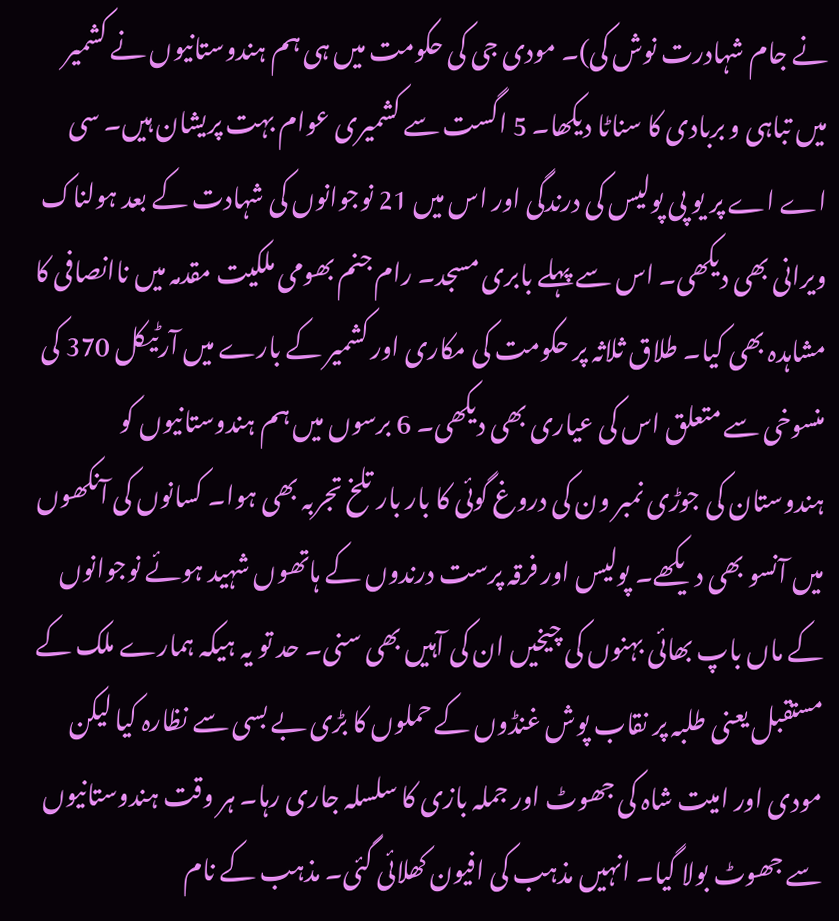نے جام شہادرت نوش کی)۔ مودی جی کی حکومت میں ہی ہم ہندوستانیوں نے کشمیر میں تباہی و بربادی کا سناٹا دیکھا۔ 5 اگست سے کشمیری عوام بہت پریشان ہیں۔ سی اے اے پر یو پی پولیس کی درندگی اور اس میں 21 نوجوانوں کی شہادت کے بعد ہولناک ویرانی بھی دیکھی۔ اس سے پہلے بابری مسجد۔ رام جنم بھومی ملکیت مقدمہ میں ناانصافی کا مشاہدہ بھی کیا۔ طلاق ثلاثہ پر حکومت کی مکاری اور کشمیر کے بارے میں آرٹیکل 370 کی منسوخی سے متعلق اس کی عیاری بھی دیکھی۔ 6 برسوں میں ہم ہندوستانیوں کو ہندوستان کی جوڑی نمبر ون کی دروغ گوئی کا بار بار تلخ تجربہ بھی ہوا۔ کسانوں کی آنکھوں میں آنسو بھی دیکھے۔ پولیس اور فرقہ پرست درندوں کے ہاتھوں شہید ہوئے نوجوانوں کے ماں باپ بھائی بہنوں کی چیخیں ان کی آہیں بھی سنی۔ حد تو یہ ہیکہ ہمارے ملک کے مستقبل یعنی طلبہ پر نقاب پوش غنڈوں کے حملوں کا بڑی بے بسی سے نظارہ کیا لیکن مودی اور امیت شاہ کی جھوٹ اور جملہ بازی کا سلسلہ جاری رہا۔ ہر وقت ہندوستانیوں سے جھوٹ بولا گیا۔ انہیں مذہب کی افیون کھلائی گئی۔ مذہب کے نام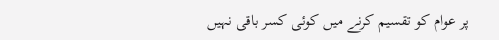پر عوام کو تقسیم کرنے میں کوئی کسر باقی نہیں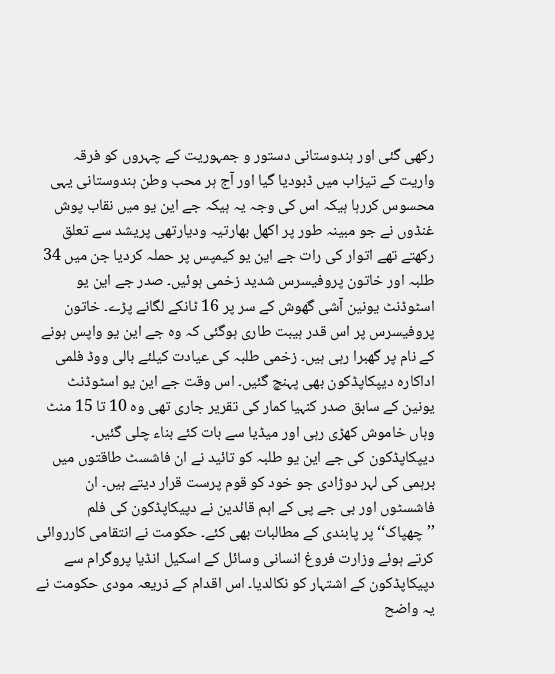رکھی گئی اور ہندوستانی دستور و جمہوریت کے چہروں کو فرقہ واریت کے تیزاب میں ڈبودیا گیا اور آج ہر محب وطن ہندوستانی یہی محسوس کررہا ہیکہ اس کی وجہ یہ ہیکہ جے این یو میں نقاب پوش غنڈوں نے جو مبینہ طور پر اکھل بھارتیہ ودیارتھی پریشد سے تعلق رکھتے تھے اتوار کی رات جے این یو کیمپس پر حملہ کردیا جن میں 34 طلبہ اور خاتون پروفیسرس شدید زخمی ہوئیں۔ صدر جے این یو اسٹوڈنٹ یونین آشی گھوش کے سر پر 16 ٹانکے لگانے پڑے۔ خاتون پروفیسرس پر اس قدر ہیبت طاری ہوگئی کہ وہ جے این یو واپس ہونے کے نام پر گھبرا رہی ہیں۔ زخمی طلبہ کی عیادت کیلئے بالی ووڈ فلمی اداکارہ دیپکاپڈکون بھی پہنچ گئیں۔ اس وقت جے این یو اسٹوڈنٹ یونین کے سابق صدر کنہیا کمار کی تقریر جاری تھی وہ 10 تا 15 منٹ وہاں خاموش کھڑی رہی اور میڈیا سے بات کئے بناء چلی گئیں۔ دیپکاپڈکون کی جے این یو طلبہ کو تائید نے ان فاشسٹ طاقتوں میں برہمی کی لہر دوڑادی جو خود کو قوم پرست قرار دیتے ہیں۔ ان فاشسٹوں اور بی جے پی کے اہم قائدین نے دپیکاپڈکون کی فلم ’’چھپاک‘‘ پر پابندی کے مطالبات بھی کئے۔ حکومت نے انتقامی کارروائی کرتے ہوئے وزارت فروغ انسانی وسائل کے اسکیل انڈیا پروگرام سے دپیکاپڈکون کے اشتہار کو نکالدیا۔ اس اقدام کے ذریعہ مودی حکومت نے یہ واضح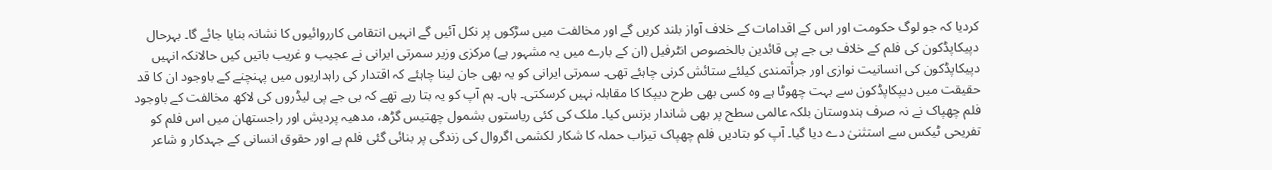کردیا کہ جو لوگ حکومت اور اس کے اقدامات کے خلاف آواز بلند کریں گے اور مخالفت میں سڑکوں پر نکل آئیں گے انہیں انتقامی کارروائیوں کا نشانہ بنایا جائے گا۔ بہرحال دپیکاپڈکون کی فلم کے خلاف بی جے پی قائدین بالخصوص انٹرفیل (ان کے بارے میں یہ مشہور ہے) مرکزی وزیر سمرتی ایرانی نے عجیب و غریب باتیں کیں حالانکہ انہیں دپیکاپڈکون کی انسانیت نوازی اور جرأتمندی کیلئے ستائش کرنی چاہئے تھی۔ سمرتی ایرانی کو یہ بھی جان لینا چاہئے کہ اقتدار کی راہداریوں میں پہنچنے کے باوجود ان کا قد حقیقت میں دیپکاپڈکون سے بہت چھوٹا ہے وہ کسی بھی طرح دیپکا کا مقابلہ نہیں کرسکتی۔ ہاں۔ ہم آپ کو یہ بتا رہے تھے کہ بی جے پی لیڈروں کی لاکھ مخالفت کے باوجود فلم چھپاک نے نہ صرف ہندوستان بلکہ عالمی سطح پر بھی شاندار بزنس کیا۔ ملک کی کئی ریاستوں بشمول چھتیس گڑھ، مدھیہ پردیش اور راجستھان میں اس فلم کو تفریحی ٹیکس سے استثنیٰ دے دیا گیا۔ آپ کو بتادیں فلم چھپاک تیزاب حملہ کا شکار لکشمی اگروال کی زندگی پر بنائی گئی فلم ہے اور حقوق انسانی کے جہدکار و شاعر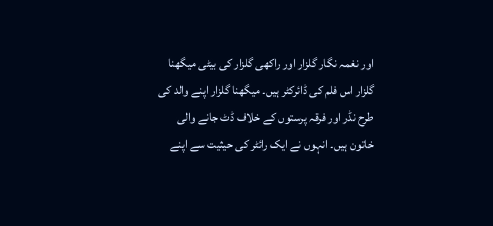اور نغمہ نگار گلزار اور راکھی گلزار کی بیٹی میگھنا گلزار اس فلم کی ڈائرکٹر ہیں۔ میگھنا گلزار اپنے والد کی طرح نڈر اور فرقہ پرستوں کے خلاف ڈٹ جانے والی خاتون ہیں۔ انہوں نے ایک رائٹر کی حیثیت سے اپنے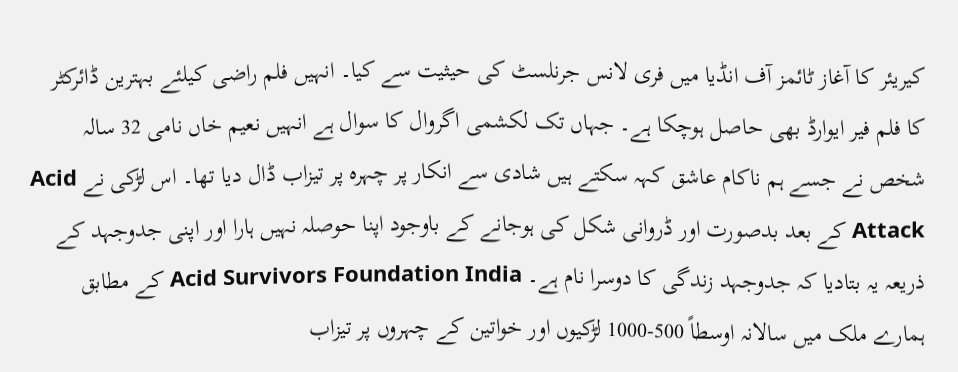کیریئر کا آغاز ٹائمز آف انڈیا میں فری لانس جرنلسٹ کی حیثیت سے کیا۔ انہیں فلم راضی کیلئے بہترین ڈائرکٹر کا فلم فیر ایوارڈ بھی حاصل ہوچکا ہے۔ جہاں تک لکشمی اگروال کا سوال ہے انہیں نعیم خاں نامی 32 سالہ شخص نے جسے ہم ناکام عاشق کہہ سکتے ہیں شادی سے انکار پر چہرہ پر تیزاب ڈال دیا تھا۔ اس لڑکی نے Acid Attack کے بعد بدصورت اور ڈروانی شکل کی ہوجانے کے باوجود اپنا حوصلہ نہیں ہارا اور اپنی جدوجہد کے ذریعہ یہ بتادیا کہ جدوجہد زندگی کا دوسرا نام ہے۔ Acid Survivors Foundation India کے مطابق ہمارے ملک میں سالانہ اوسطاً 500-1000 لڑکیوں اور خواتین کے چہروں پر تیزاب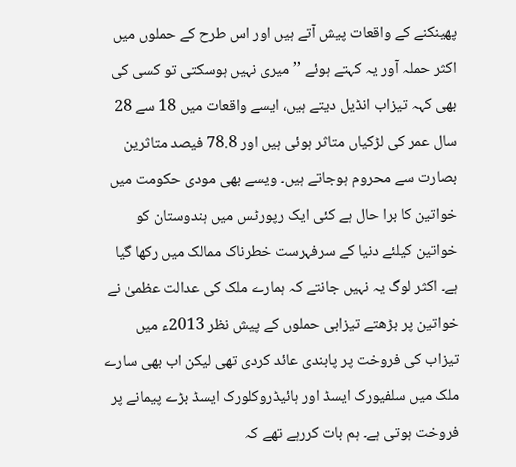پھینکنے کے واقعات پیش آتے ہیں اور اس طرح کے حملوں میں اکثر حملہ آور یہ کہتے ہوئے ’’میری نہیں ہوسکتی تو کسی کی بھی کہہ تیزاب انڈیل دیتے ہیں، ایسے واقعات میں 18 سے 28 سال عمر کی لڑکیاں متاثر ہوئی ہیں اور 78.8 فیصد متاثرین بصارت سے محروم ہوجاتے ہیں۔ ویسے بھی مودی حکومت میں خواتین کا برا حال ہے کئی ایک رپورٹس میں ہندوستان کو خواتین کیلئے دنیا کے سرفہرست خطرناک ممالک میں رکھا گیا ہے۔ اکثر لوگ یہ نہیں جانتے کہ ہمارے ملک کی عدالت عظمیٰ نے خواتین پر بڑھتے تیزابی حملوں کے پیش نظر 2013ء میں تیزاب کی فروخت پر پابندی عائد کردی تھی لیکن اب بھی سارے ملک میں سلفیورک ایسڈ اور ہائیڈروکلورک ایسڈ بڑے پیمانے پر فروخت ہوتی ہے۔ ہم بات کررہے تھے کہ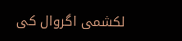لکشمی اگروال کی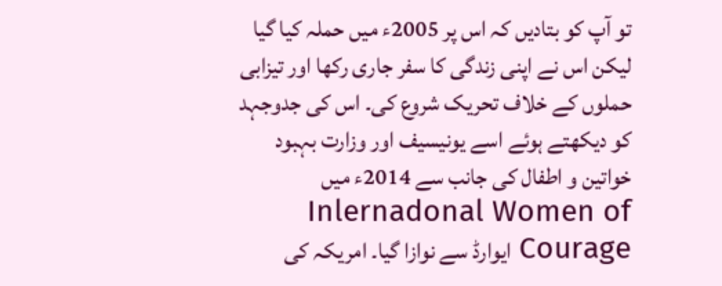تو آپ کو بتادیں کہ اس پر 2005ء میں حملہ کیا گیا لیکن اس نے اپنی زندگی کا سفر جاری رکھا اور تیزابی حملوں کے خلاف تحریک شروع کی۔ اس کی جدوجہد کو دیکھتے ہوئے اسے یونیسیف اور وزارت بہبود خواتین و اطفال کی جانب سے 2014ء میں Inlernadonal Women of Courage ایوارڈ سے نوازا گیا۔ امریکہ کی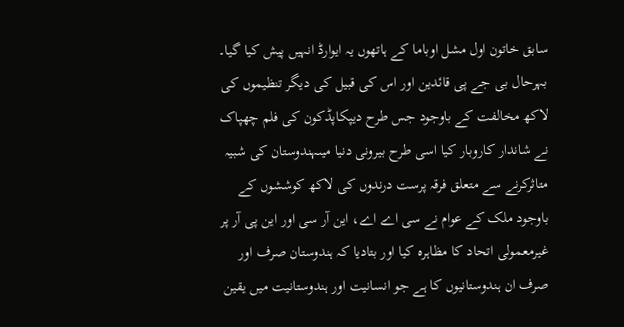سابق خاتون اول مشل اوباما کے ہاتھوں یہ ایوارڈ انہیں پیش کیا گیا۔ بہرحال بی جے پی قائدین اور اس کی قبیل کی دیگر تنظیموں کی لاکھ مخالفت کے باوجود جس طرح دیپکاپڈکون کی فلم چھپاک نے شاندار کاروبار کیا اسی طرح بیرونی دنیا میںہندوستان کی شبیہ متاثرکرنے سے متعلق فرقہ پرست درندوں کی لاکھ کوششوں کے باوجود ملک کے عوام نے سی اے اے، این آر سی اور این پی آر پر غیرمعمولی اتحاد کا مظاہرہ کیا اور بتادیا کہ ہندوستان صرف اور صرف ان ہندوستانیوں کا ہے جو انسانیت اور ہندوستانیت میں یقین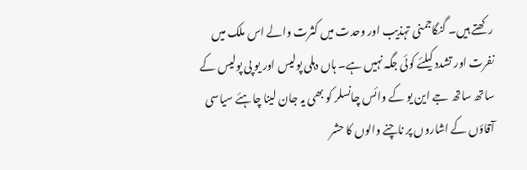رکھتے ہیں۔ گنگاجمنی تہذیب اور وحدت میں کثرت والے اس ملک میں نفرت اور تشدد کیلئے کوئی جگہ نہیں ہے۔ ہاں دہلی پولیس اور یو پی پولیس کے ساتھ ساتھ جے این یو کے وائس چانسلر کو بھی یہ جان لینا چاہئے سیاسی آقاؤں کے اشاروں پر ناچنے والوں کا حشر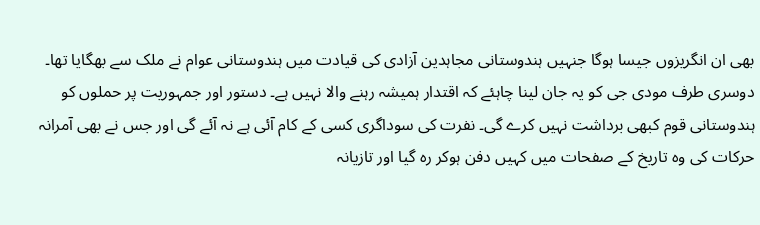بھی ان انگریزوں جیسا ہوگا جنہیں ہندوستانی مجاہدین آزادی کی قیادت میں ہندوستانی عوام نے ملک سے بھگایا تھا۔ دوسری طرف مودی جی کو یہ جان لینا چاہئے کہ اقتدار ہمیشہ رہنے والا نہیں ہے۔ دستور اور جمہوریت پر حملوں کو ہندوستانی قوم کبھی برداشت نہیں کرے گی۔ نفرت کی سوداگری کسی کے کام آئی ہے نہ آئے گی اور جس نے بھی آمرانہ حرکات کی وہ تاریخ کے صفحات میں کہیں دفن ہوکر رہ گیا اور تازیانہ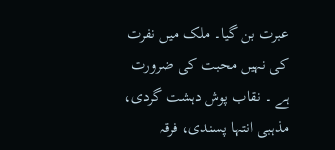عبرت بن گیا۔ ملک میں نفرت کی نہیں محبت کی ضرورت ہے ۔ نقاب پوش دہشت گردی، مذہبی انتہا پسندی، فرقہ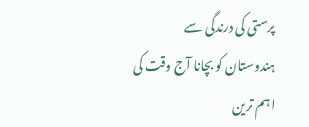پرستی کی درندگی سے ہندوستان کو بچانا آج وقت کی اہم ترین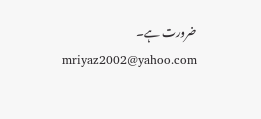ضرورت ہے۔
mriyaz2002@yahoo.com